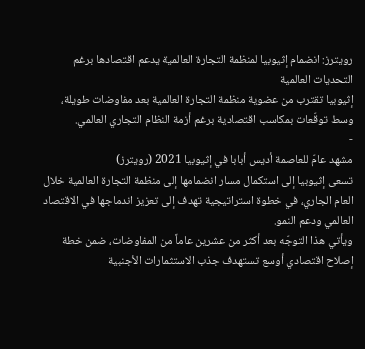رويترز: انضمام إثيوبيا لمنظمة التجارة العالمية يدعم اقتصادها برغم التحديات العالمية
إثيوبيا تقترب من عضوية منظمة التجارة العالمية بعد مفاوضات طويلة، وسط توقّعات بمكاسب اقتصادية برغم أزمة النظام التجاري العالمي.
-
مشهد عامّ للعاصمة أديس أبابا في إثيوبيا 2021 (رويترز)
تسعى إثيوبيا إلى استكمال مسار انضمامها إلى منظمة التجارة العالمية خلال العام الجاري، في خطوة استراتيجية تهدف إلى تعزيز اندماجها في الاقتصاد العالمي ودعم النمو.
ويأتي هذا التوجّه بعد أكثر من عشرين عاماً من المفاوضات، ضمن خطة إصلاح اقتصادي أوسع تستهدف جذب الاستثمارات الأجنبية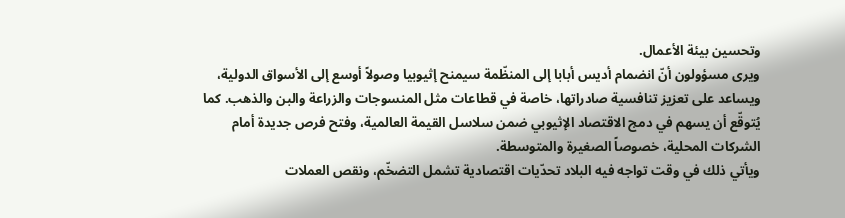وتحسين بيئة الأعمال.
ويرى مسؤولون أنّ انضمام أديس أبابا إلى المنظّمة سيمنح إثيوبيا وصولاً أوسع إلى الأسواق الدولية، ويساعد على تعزيز تنافسية صادراتها، خاصة في قطاعات مثل المنسوجات والزراعة والبن والذهب. كما يُتوقّع أن يسهم في دمج الاقتصاد الإثيوبي ضمن سلاسل القيمة العالمية، وفتح فرص جديدة أمام الشركات المحلية، خصوصاً الصغيرة والمتوسطة.
ويأتي ذلك في وقت تواجه فيه البلاد تحدّيات اقتصادية تشمل التضخّم، ونقص العملات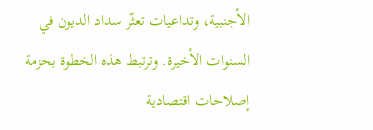الأجنبية، وتداعيات تعثّر سداد الديون في السنوات الأخيرة. وترتبط هذه الخطوة بحزمة إصلاحات اقتصادية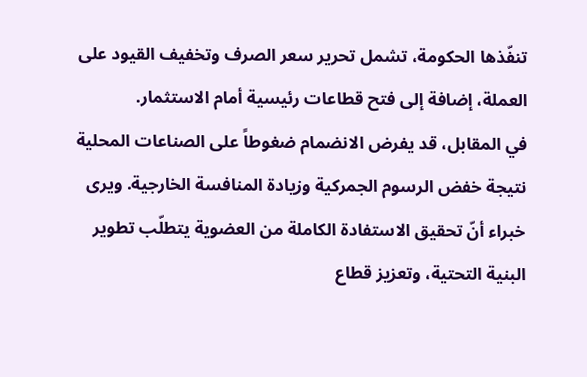تنفّذها الحكومة، تشمل تحرير سعر الصرف وتخفيف القيود على العملة، إضافة إلى فتح قطاعات رئيسية أمام الاستثمار.
في المقابل، قد يفرض الانضمام ضغوطاً على الصناعات المحلية نتيجة خفض الرسوم الجمركية وزيادة المنافسة الخارجية. ويرى خبراء أنّ تحقيق الاستفادة الكاملة من العضوية يتطلّب تطوير البنية التحتية، وتعزيز قطاع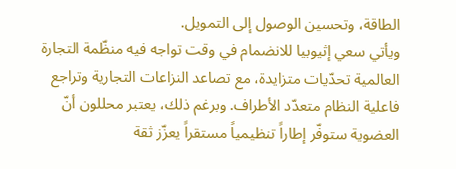الطاقة، وتحسين الوصول إلى التمويل.
ويأتي سعي إثيوبيا للانضمام في وقت تواجه فيه منظّمة التجارة العالمية تحدّيات متزايدة، مع تصاعد النزاعات التجارية وتراجع فاعلية النظام متعدّد الأطراف. وبرغم ذلك، يعتبر محللون أنّ العضوية ستوفّر إطاراً تنظيمياً مستقراً يعزّز ثقة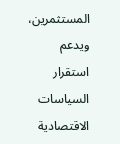المستثمرين، ويدعم استقرار السياسات الاقتصادية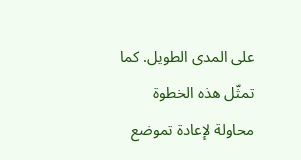على المدى الطويل. كما تمثّل هذه الخطوة محاولة لإعادة تموضع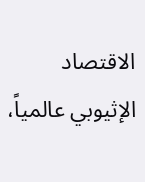الاقتصاد الإثيوبي عالمياً،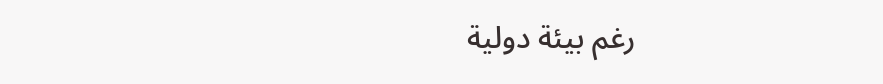رغم بيئة دولية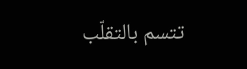تتسم بالتقلّب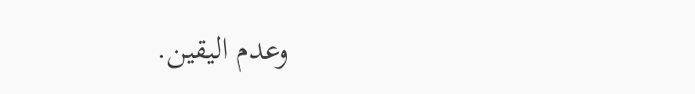وعدم اليقين.